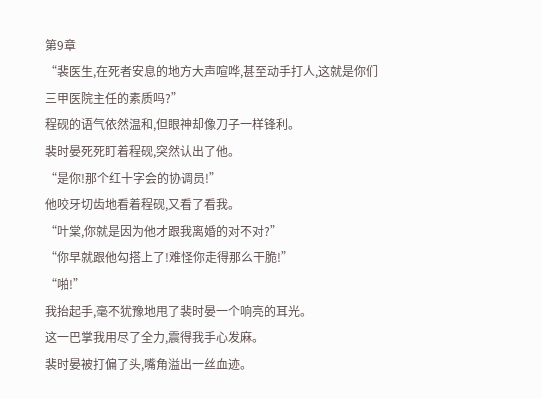第9章
“裴医生,在死者安息的地方大声喧哗,甚至动手打人,这就是你们三甲医院主任的素质吗?”
程砚的语气依然温和,但眼神却像刀子一样锋利。
裴时晏死死盯着程砚,突然认出了他。
“是你!那个红十字会的协调员!”
他咬牙切齿地看着程砚,又看了看我。
“叶棠,你就是因为他才跟我离婚的对不对?”
“你早就跟他勾搭上了!难怪你走得那么干脆!”
“啪!”
我抬起手,毫不犹豫地甩了裴时晏一个响亮的耳光。
这一巴掌我用尽了全力,震得我手心发麻。
裴时晏被打偏了头,嘴角溢出一丝血迹。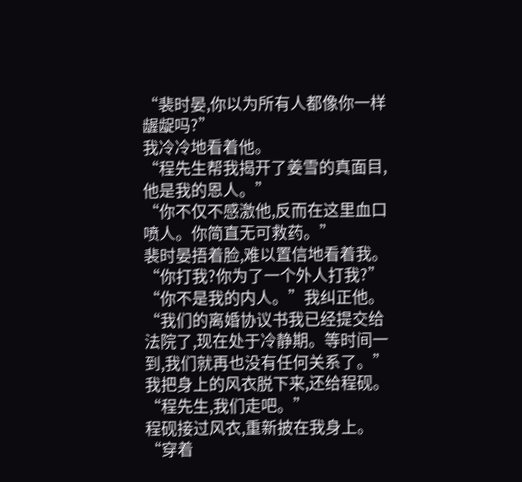“裴时晏,你以为所有人都像你一样龌龊吗?”
我冷冷地看着他。
“程先生帮我揭开了姜雪的真面目,他是我的恩人。”
“你不仅不感激他,反而在这里血口喷人。你简直无可救药。”
裴时晏捂着脸,难以置信地看着我。
“你打我?你为了一个外人打我?”
“你不是我的内人。”我纠正他。
“我们的离婚协议书我已经提交给法院了,现在处于冷静期。等时间一到,我们就再也没有任何关系了。”
我把身上的风衣脱下来,还给程砚。
“程先生,我们走吧。”
程砚接过风衣,重新披在我身上。
“穿着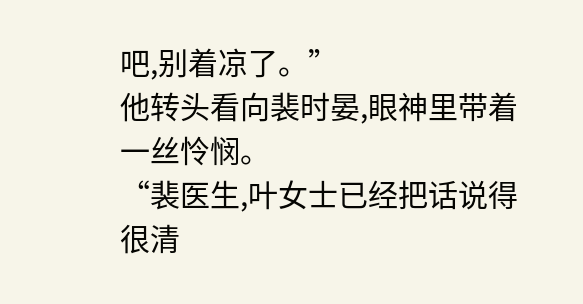吧,别着凉了。”
他转头看向裴时晏,眼神里带着一丝怜悯。
“裴医生,叶女士已经把话说得很清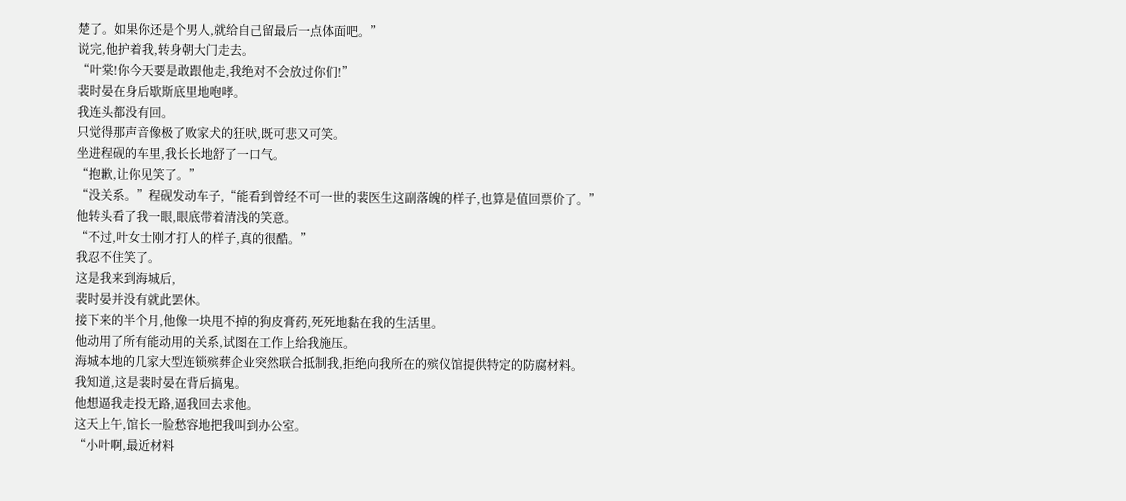楚了。如果你还是个男人,就给自己留最后一点体面吧。”
说完,他护着我,转身朝大门走去。
“叶棠!你今天要是敢跟他走,我绝对不会放过你们!”
裴时晏在身后歇斯底里地咆哮。
我连头都没有回。
只觉得那声音像极了败家犬的狂吠,既可悲又可笑。
坐进程砚的车里,我长长地舒了一口气。
“抱歉,让你见笑了。”
“没关系。”程砚发动车子,“能看到曾经不可一世的裴医生这副落魄的样子,也算是值回票价了。”
他转头看了我一眼,眼底带着清浅的笑意。
“不过,叶女士刚才打人的样子,真的很酷。”
我忍不住笑了。
这是我来到海城后,
裴时晏并没有就此罢休。
接下来的半个月,他像一块甩不掉的狗皮膏药,死死地黏在我的生活里。
他动用了所有能动用的关系,试图在工作上给我施压。
海城本地的几家大型连锁殡葬企业突然联合抵制我,拒绝向我所在的殡仪馆提供特定的防腐材料。
我知道,这是裴时晏在背后搞鬼。
他想逼我走投无路,逼我回去求他。
这天上午,馆长一脸愁容地把我叫到办公室。
“小叶啊,最近材料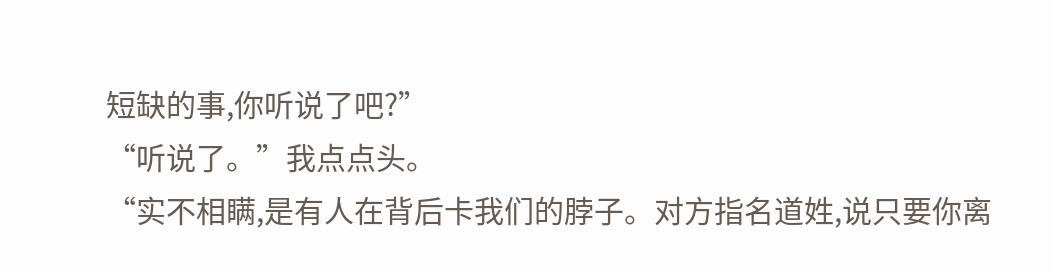短缺的事,你听说了吧?”
“听说了。”我点点头。
“实不相瞒,是有人在背后卡我们的脖子。对方指名道姓,说只要你离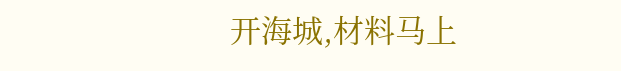开海城,材料马上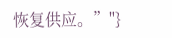恢复供应。”"}